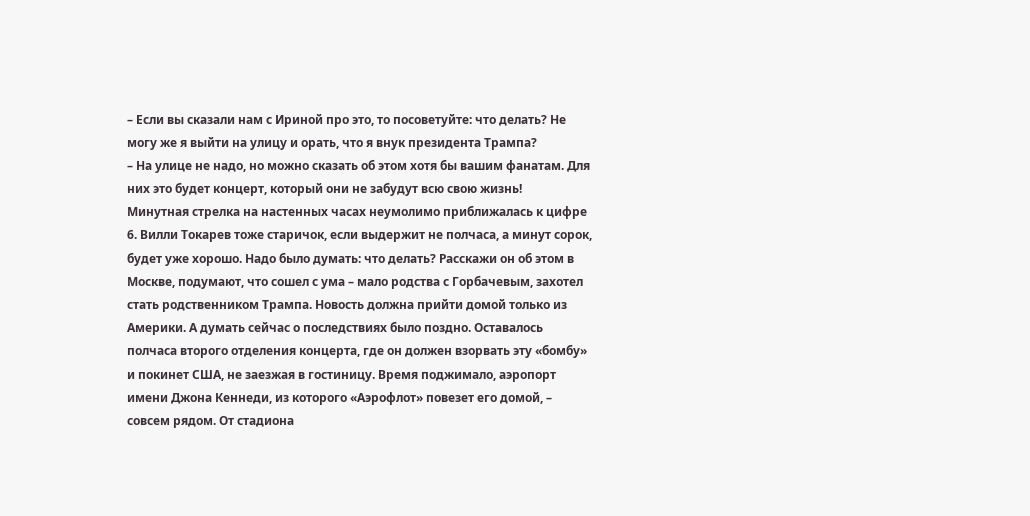– Если вы сказали нам с Ириной про это, то посоветуйте: что делать? Не могу же я выйти на улицу и орать, что я внук президента Трампа?
– На улице не надо, но можно сказать об этом хотя бы вашим фанатам. Для них это будет концерт, который они не забудут всю свою жизнь!
Минутная стрелка на настенных часах неумолимо приближалась к цифре 6. Вилли Токарев тоже старичок, если выдержит не полчаса, а минут сорок, будет уже хорошо. Надо было думать: что делать? Расскажи он об этом в Москве, подумают, что сошел с ума – мало родства с Горбачевым, захотел стать родственником Трампа. Новость должна прийти домой только из Америки. А думать сейчас о последствиях было поздно. Оставалось полчаса второго отделения концерта, где он должен взорвать эту «бомбу» и покинет США, не заезжая в гостиницу. Время поджимало, аэропорт имени Джона Кеннеди, из которого «Аэрофлот» повезет его домой, – совсем рядом. От стадиона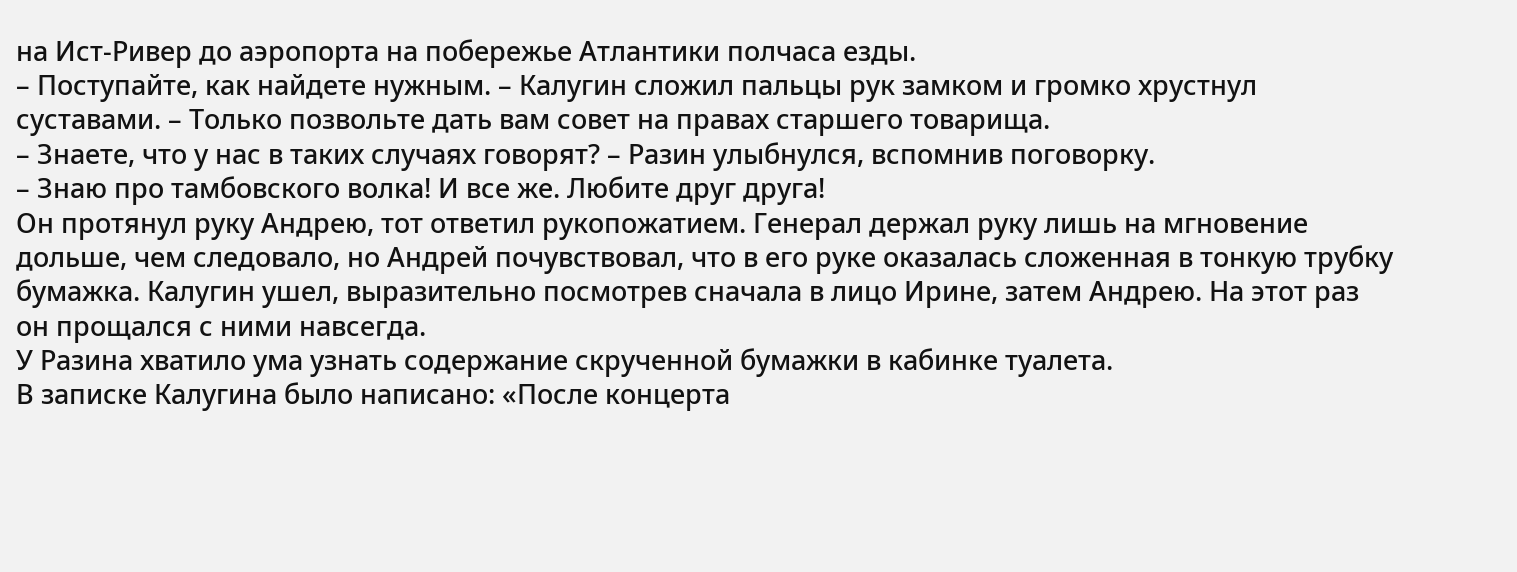на Ист-Ривер до аэропорта на побережье Атлантики полчаса езды.
– Поступайте, как найдете нужным. – Калугин сложил пальцы рук замком и громко хрустнул суставами. – Только позвольте дать вам совет на правах старшего товарища.
– Знаете, что у нас в таких случаях говорят? – Разин улыбнулся, вспомнив поговорку.
– Знаю про тамбовского волка! И все же. Любите друг друга!
Он протянул руку Андрею, тот ответил рукопожатием. Генерал держал руку лишь на мгновение дольше, чем следовало, но Андрей почувствовал, что в его руке оказалась сложенная в тонкую трубку бумажка. Калугин ушел, выразительно посмотрев сначала в лицо Ирине, затем Андрею. На этот раз он прощался с ними навсегда.
У Разина хватило ума узнать содержание скрученной бумажки в кабинке туалета.
В записке Калугина было написано: «После концерта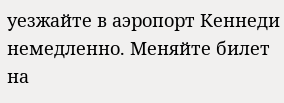уезжайте в аэропорт Кеннеди немедленно. Меняйте билет на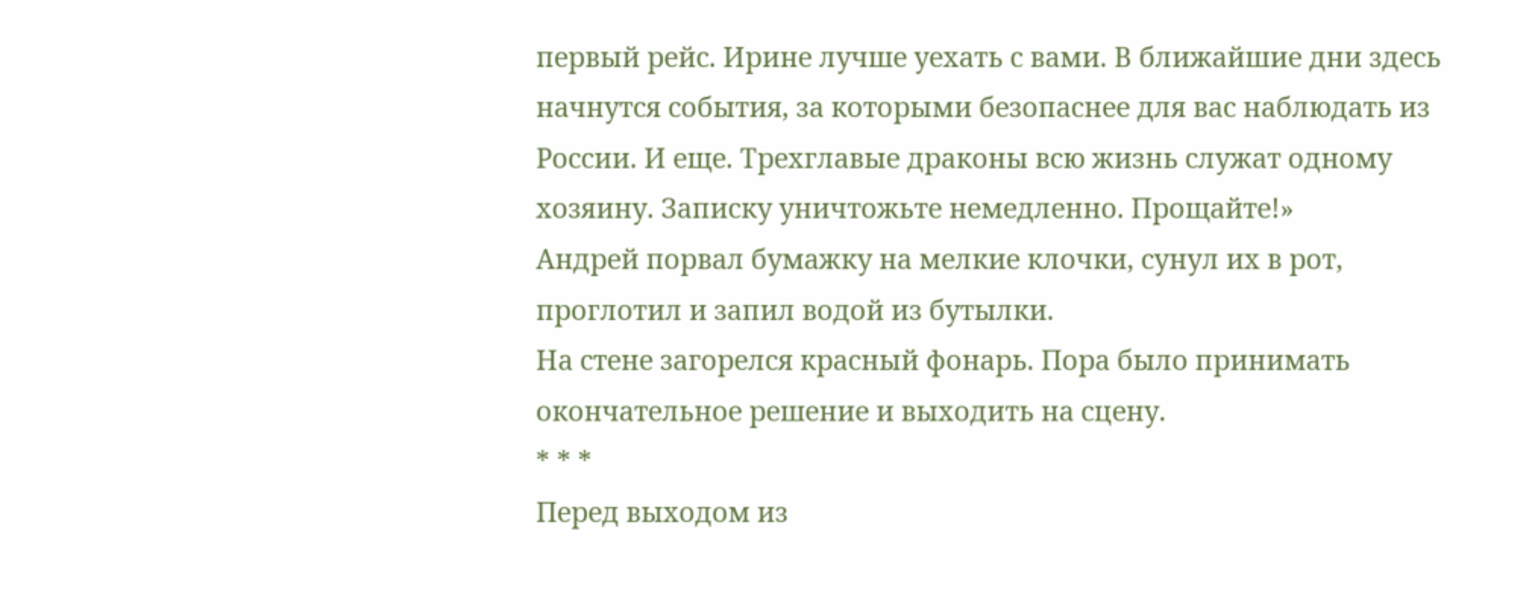первый рейс. Ирине лучше уехать с вами. В ближайшие дни здесь начнутся события, за которыми безопаснее для вас наблюдать из России. И еще. Трехглавые драконы всю жизнь служат одному хозяину. Записку уничтожьте немедленно. Прощайте!»
Андрей порвал бумажку на мелкие клочки, сунул их в рот, проглотил и запил водой из бутылки.
На стене загорелся красный фонарь. Пора было принимать окончательное решение и выходить на сцену.
* * *
Перед выходом из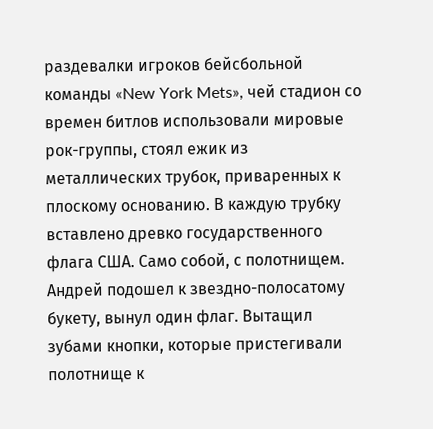раздевалки игроков бейсбольной команды «New York Mets», чей стадион со времен битлов использовали мировые рок-группы, стоял ежик из металлических трубок, приваренных к плоскому основанию. В каждую трубку вставлено древко государственного флага США. Само собой, с полотнищем. Андрей подошел к звездно-полосатому букету, вынул один флаг. Вытащил зубами кнопки, которые пристегивали полотнище к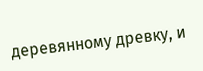деревянному древку, и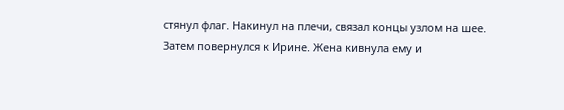стянул флаг. Накинул на плечи, связал концы узлом на шее. Затем повернулся к Ирине. Жена кивнула ему и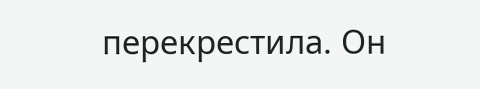перекрестила. Он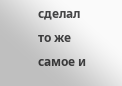сделал то же самое и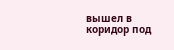вышел в коридор под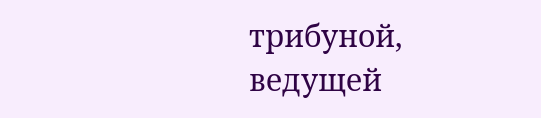трибуной, ведущей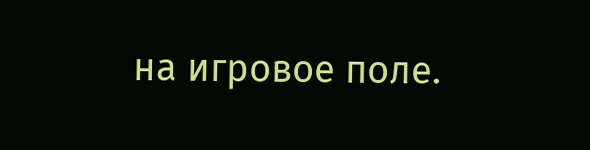на игровое поле.